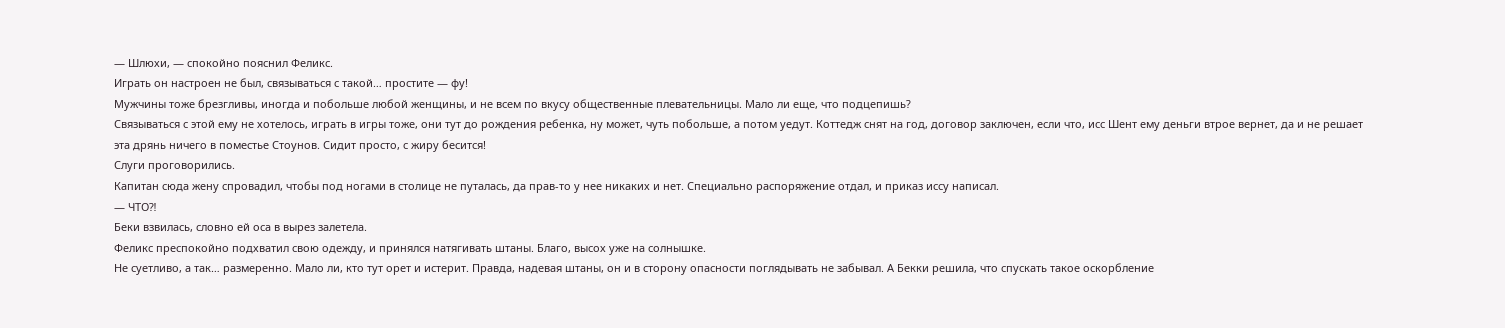— Шлюхи, — спокойно пояснил Феликс.
Играть он настроен не был, связываться с такой… простите — фу!
Мужчины тоже брезгливы, иногда и побольше любой женщины, и не всем по вкусу общественные плевательницы. Мало ли еще, что подцепишь?
Связываться с этой ему не хотелось, играть в игры тоже, они тут до рождения ребенка, ну может, чуть побольше, а потом уедут. Коттедж снят на год, договор заключен, если что, исс Шент ему деньги втрое вернет, да и не решает эта дрянь ничего в поместье Стоунов. Сидит просто, с жиру бесится!
Слуги проговорились.
Капитан сюда жену спровадил, чтобы под ногами в столице не путалась, да прав-то у нее никаких и нет. Специально распоряжение отдал, и приказ иссу написал.
— ЧТО⁈
Беки взвилась, словно ей оса в вырез залетела.
Феликс преспокойно подхватил свою одежду, и принялся натягивать штаны. Благо, высох уже на солнышке.
Не суетливо, а так… размеренно. Мало ли, кто тут орет и истерит. Правда, надевая штаны, он и в сторону опасности поглядывать не забывал. А Бекки решила, что спускать такое оскорбление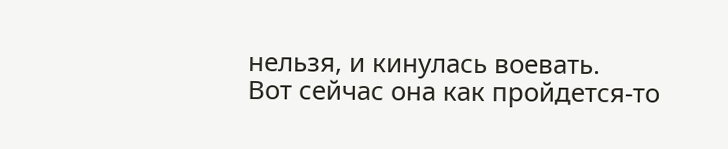нельзя, и кинулась воевать.
Вот сейчас она как пройдется-то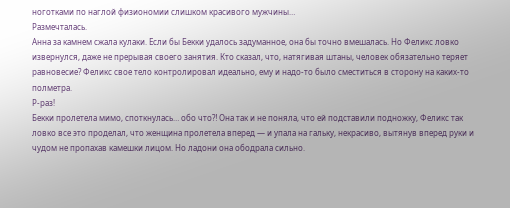ноготками по наглой физиономии слишком красивого мужчины…
Размечталась.
Анна за камнем сжала кулаки. Если бы Бекки удалось задуманное, она бы точно вмешалась. Но Феликс ловко извернулся, даже не прерывая своего занятия. Кто сказал, что, натягивая штаны, человек обязательно теряет равновесие? Феликс свое тело контролировал идеально, ему и надо-то было сместиться в сторону на каких-то полметра.
Р-раз!
Бекки пролетела мимо, споткнулась… обо что⁈ Она так и не поняла, что ей подставили подножку, Феликс так ловко все это проделал, что женщина пролетела вперед — и упала на гальку, некрасиво, вытянув вперед руки и чудом не пропахав камешки лицом. Но ладони она ободрала сильно.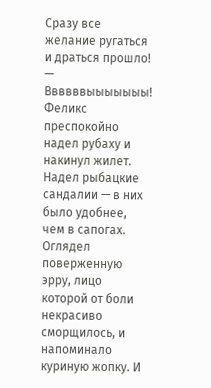Сразу все желание ругаться и драться прошло!
— Ввввввыыыыыыы!
Феликс преспокойно надел рубаху и накинул жилет. Надел рыбацкие сандалии — в них было удобнее, чем в сапогах. Оглядел поверженную эрру, лицо которой от боли некрасиво сморщилось, и напоминало куриную жопку. И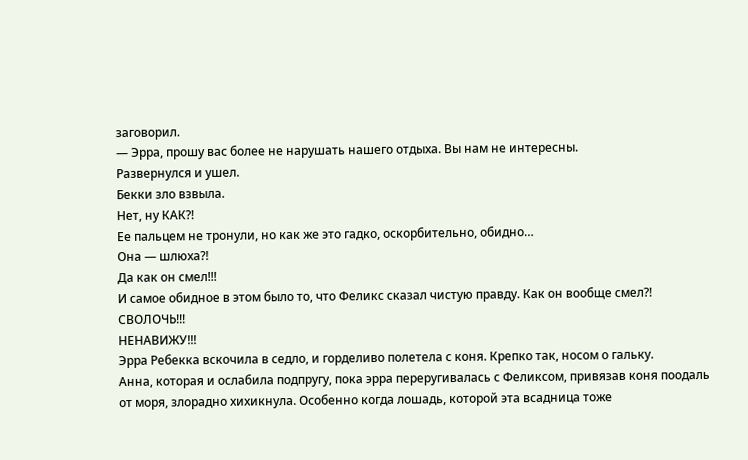заговорил.
— Эрра, прошу вас более не нарушать нашего отдыха. Вы нам не интересны.
Развернулся и ушел.
Бекки зло взвыла.
Нет, ну КАК⁈
Ее пальцем не тронули, но как же это гадко, оскорбительно, обидно…
Она — шлюха⁈
Да как он смел!!!
И самое обидное в этом было то, что Феликс сказал чистую правду. Как он вообще смел⁈
СВОЛОЧЬ!!!
НЕНАВИЖУ!!!
Эрра Ребекка вскочила в седло, и горделиво полетела с коня. Крепко так, носом о гальку.
Анна, которая и ослабила подпругу, пока эрра переругивалась с Феликсом, привязав коня поодаль от моря, злорадно хихикнула. Особенно когда лошадь, которой эта всадница тоже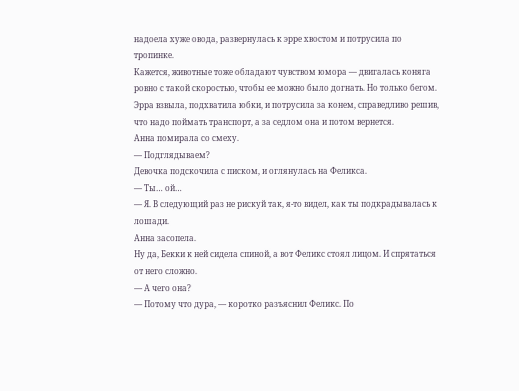надоела хуже овода, развернулась к эрре хвостом и потрусила по тропинке.
Кажется, животные тоже обладают чувством юмора — двигалась коняга ровно с такой скоростью, чтобы ее можно было догнать. Но только бегом. Эрра взвыла, подхватила юбки, и потрусила за конем, справедливо решив, что надо поймать транспорт, а за седлом она и потом вернется.
Анна помирала со смеху.
— Подглядываем?
Девочка подскочила с писком, и оглянулась на Феликса.
— Ты… ой…
— Я. В следующий раз не рискуй так, я-то видел, как ты подкрадывалась к лошади.
Анна засопела.
Ну да, Бекки к ней сидела спиной, а вот Феликс стоял лицом. И спрятаться от него сложно.
— А чего она?
— Потому что дура, — коротко разъяснил Феликс. По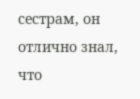сестрам, он отлично знал, что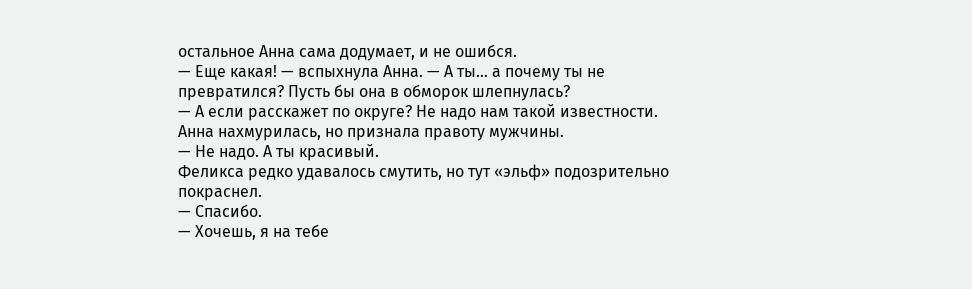остальное Анна сама додумает, и не ошибся.
— Еще какая! — вспыхнула Анна. — А ты… а почему ты не превратился? Пусть бы она в обморок шлепнулась?
— А если расскажет по округе? Не надо нам такой известности.
Анна нахмурилась, но признала правоту мужчины.
— Не надо. А ты красивый.
Феликса редко удавалось смутить, но тут «эльф» подозрительно покраснел.
— Спасибо.
— Хочешь, я на тебе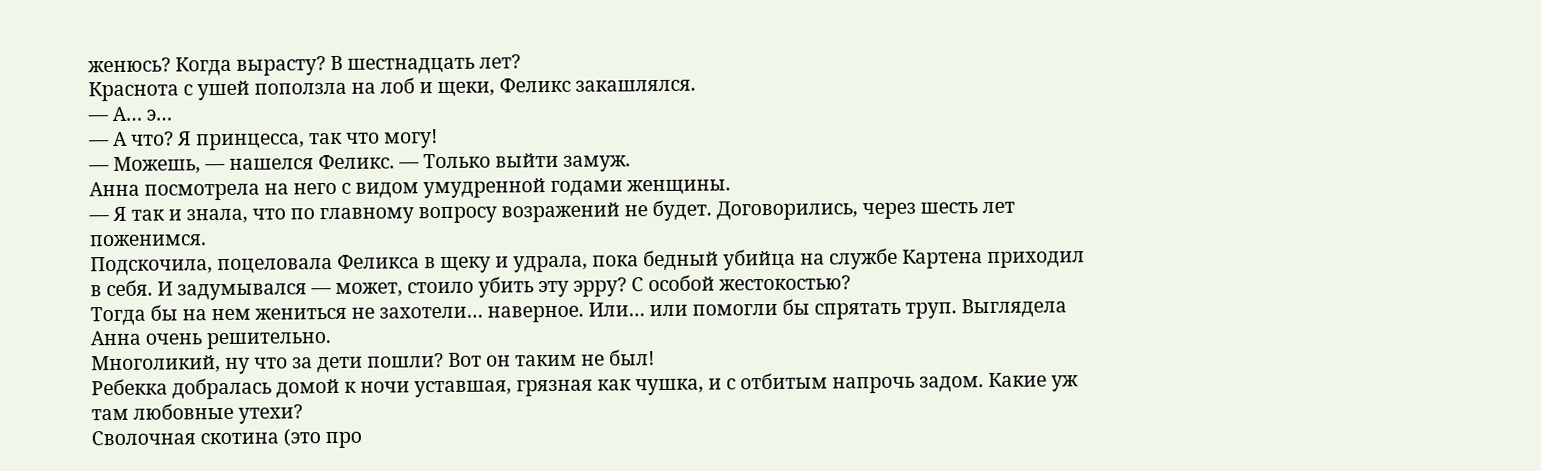женюсь? Когда вырасту? В шестнадцать лет?
Краснота с ушей поползла на лоб и щеки, Феликс закашлялся.
— А… э…
— А что? Я принцесса, так что могу!
— Можешь, — нашелся Феликс. — Только выйти замуж.
Анна посмотрела на него с видом умудренной годами женщины.
— Я так и знала, что по главному вопросу возражений не будет. Договорились, через шесть лет поженимся.
Подскочила, поцеловала Феликса в щеку и удрала, пока бедный убийца на службе Картена приходил в себя. И задумывался — может, стоило убить эту эрру? С особой жестокостью?
Тогда бы на нем жениться не захотели… наверное. Или… или помогли бы спрятать труп. Выглядела Анна очень решительно.
Многоликий, ну что за дети пошли? Вот он таким не был!
Ребекка добралась домой к ночи уставшая, грязная как чушка, и с отбитым напрочь задом. Какие уж там любовные утехи?
Сволочная скотина (это про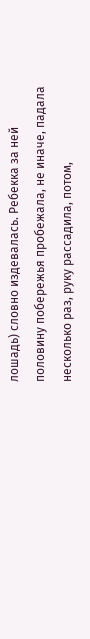лошадь) словно издевалась. Ребекка за ней половину побережья пробежала, не иначе, падала несколько раз, руку рассадила, потом,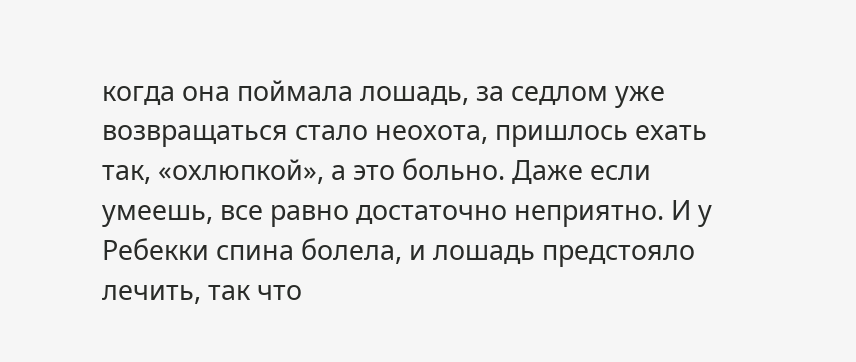когда она поймала лошадь, за седлом уже возвращаться стало неохота, пришлось ехать так, «охлюпкой», а это больно. Даже если умеешь, все равно достаточно неприятно. И у Ребекки спина болела, и лошадь предстояло лечить, так что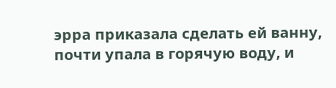эрра приказала сделать ей ванну, почти упала в горячую воду, и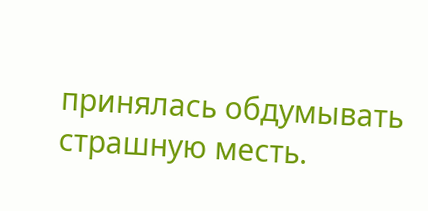принялась обдумывать страшную месть.